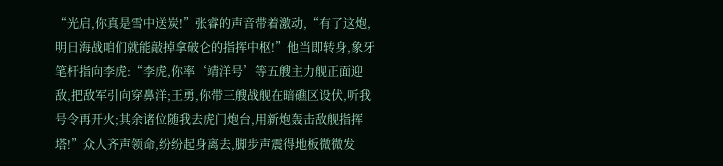“光启,你真是雪中送炭!”张睿的声音带着激动,“有了这炮,明日海战咱们就能敲掉拿破仑的指挥中枢!”他当即转身,象牙笔杆指向李虎:“李虎,你率‘靖洋号’等五艘主力舰正面迎敌,把敌军引向穿鼻洋;王勇,你带三艘战舰在暗礁区设伏,听我号令再开火;其余诸位随我去虎门炮台,用新炮轰击敌舰指挥塔!”众人齐声领命,纷纷起身离去,脚步声震得地板微微发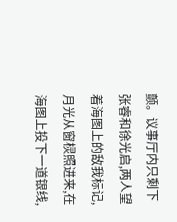颤。议事厅内只剩下张睿和徐光启,两人望着海图上的敌我标记,月光从窗棂照进来,在海图上投下一道银线,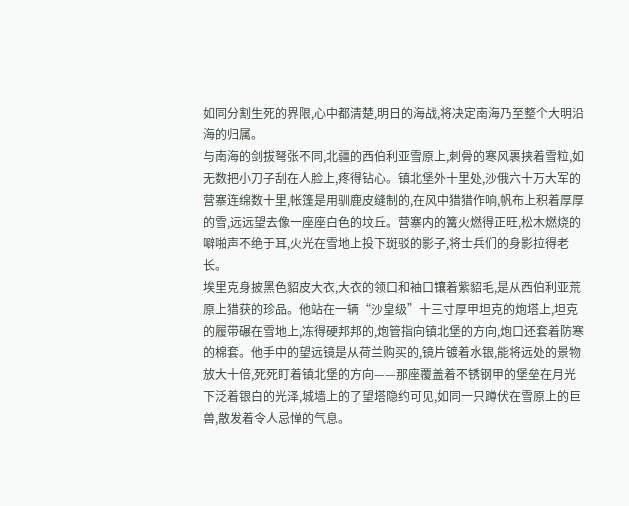如同分割生死的界限,心中都清楚,明日的海战,将决定南海乃至整个大明沿海的归属。
与南海的剑拔弩张不同,北疆的西伯利亚雪原上,刺骨的寒风裹挟着雪粒,如无数把小刀子刮在人脸上,疼得钻心。镇北堡外十里处,沙俄六十万大军的营寨连绵数十里,帐篷是用驯鹿皮缝制的,在风中猎猎作响,帆布上积着厚厚的雪,远远望去像一座座白色的坟丘。营寨内的篝火燃得正旺,松木燃烧的噼啪声不绝于耳,火光在雪地上投下斑驳的影子,将士兵们的身影拉得老长。
埃里克身披黑色貂皮大衣,大衣的领口和袖口镶着紫貂毛,是从西伯利亚荒原上猎获的珍品。他站在一辆“沙皇级”十三寸厚甲坦克的炮塔上,坦克的履带碾在雪地上,冻得硬邦邦的,炮管指向镇北堡的方向,炮口还套着防寒的棉套。他手中的望远镜是从荷兰购买的,镜片镀着水银,能将远处的景物放大十倍,死死盯着镇北堡的方向——那座覆盖着不锈钢甲的堡垒在月光下泛着银白的光泽,城墙上的了望塔隐约可见,如同一只蹲伏在雪原上的巨兽,散发着令人忌惮的气息。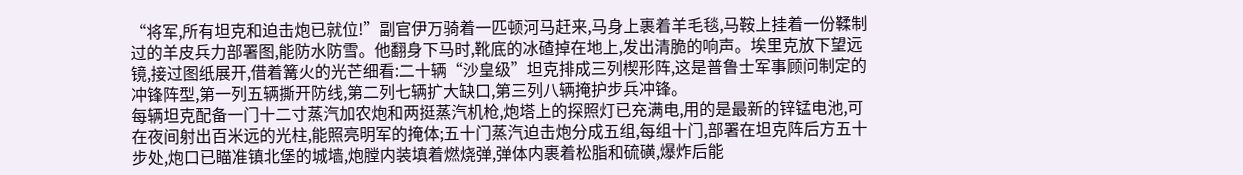“将军,所有坦克和迫击炮已就位!”副官伊万骑着一匹顿河马赶来,马身上裹着羊毛毯,马鞍上挂着一份鞣制过的羊皮兵力部署图,能防水防雪。他翻身下马时,靴底的冰碴掉在地上,发出清脆的响声。埃里克放下望远镜,接过图纸展开,借着篝火的光芒细看:二十辆“沙皇级”坦克排成三列楔形阵,这是普鲁士军事顾问制定的冲锋阵型,第一列五辆撕开防线,第二列七辆扩大缺口,第三列八辆掩护步兵冲锋。
每辆坦克配备一门十二寸蒸汽加农炮和两挺蒸汽机枪,炮塔上的探照灯已充满电,用的是最新的锌锰电池,可在夜间射出百米远的光柱,能照亮明军的掩体;五十门蒸汽迫击炮分成五组,每组十门,部署在坦克阵后方五十步处,炮口已瞄准镇北堡的城墙,炮膛内装填着燃烧弹,弹体内裹着松脂和硫磺,爆炸后能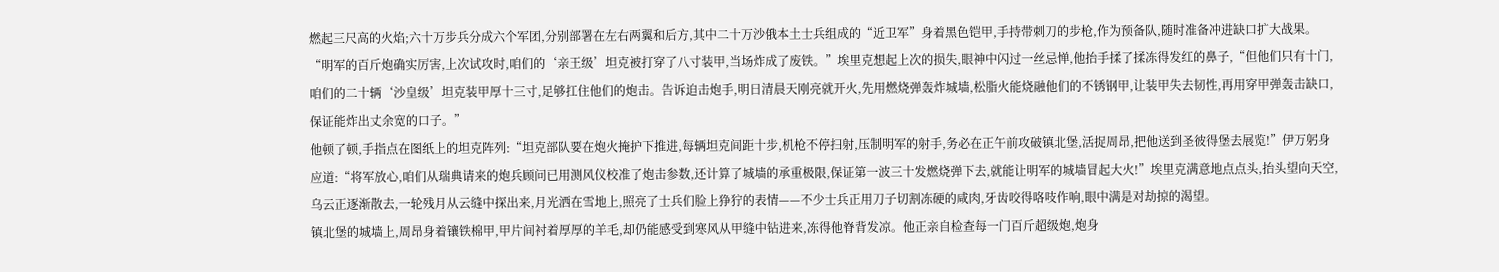燃起三尺高的火焰;六十万步兵分成六个军团,分别部署在左右两翼和后方,其中二十万沙俄本土士兵组成的“近卫军”身着黑色铠甲,手持带刺刀的步枪,作为预备队,随时准备冲进缺口扩大战果。
“明军的百斤炮确实厉害,上次试攻时,咱们的‘亲王级’坦克被打穿了八寸装甲,当场炸成了废铁。”埃里克想起上次的损失,眼神中闪过一丝忌惮,他抬手揉了揉冻得发红的鼻子,“但他们只有十门,咱们的二十辆‘沙皇级’坦克装甲厚十三寸,足够扛住他们的炮击。告诉迫击炮手,明日清晨天刚亮就开火,先用燃烧弹轰炸城墙,松脂火能烧融他们的不锈钢甲,让装甲失去韧性,再用穿甲弹轰击缺口,保证能炸出丈余宽的口子。”
他顿了顿,手指点在图纸上的坦克阵列:“坦克部队要在炮火掩护下推进,每辆坦克间距十步,机枪不停扫射,压制明军的射手,务必在正午前攻破镇北堡,活捉周昂,把他送到圣彼得堡去展览!”伊万躬身应道:“将军放心,咱们从瑞典请来的炮兵顾问已用测风仪校准了炮击参数,还计算了城墙的承重极限,保证第一波三十发燃烧弹下去,就能让明军的城墙冒起大火!”埃里克满意地点点头,抬头望向天空,乌云正逐渐散去,一轮残月从云缝中探出来,月光洒在雪地上,照亮了士兵们脸上狰狞的表情——不少士兵正用刀子切割冻硬的咸肉,牙齿咬得咯吱作响,眼中满是对劫掠的渴望。
镇北堡的城墙上,周昂身着镶铁棉甲,甲片间衬着厚厚的羊毛,却仍能感受到寒风从甲缝中钻进来,冻得他脊背发凉。他正亲自检查每一门百斤超级炮,炮身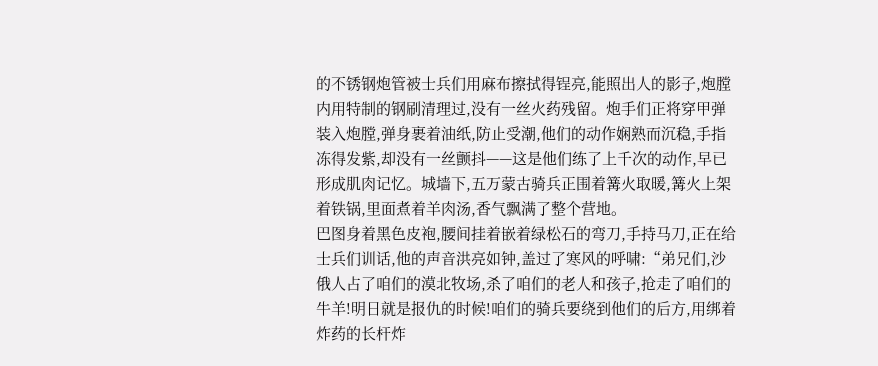的不锈钢炮管被士兵们用麻布擦拭得锃亮,能照出人的影子,炮膛内用特制的钢刷清理过,没有一丝火药残留。炮手们正将穿甲弹装入炮膛,弹身裹着油纸,防止受潮,他们的动作娴熟而沉稳,手指冻得发紫,却没有一丝颤抖——这是他们练了上千次的动作,早已形成肌肉记忆。城墙下,五万蒙古骑兵正围着篝火取暖,篝火上架着铁锅,里面煮着羊肉汤,香气飘满了整个营地。
巴图身着黑色皮袍,腰间挂着嵌着绿松石的弯刀,手持马刀,正在给士兵们训话,他的声音洪亮如钟,盖过了寒风的呼啸:“弟兄们,沙俄人占了咱们的漠北牧场,杀了咱们的老人和孩子,抢走了咱们的牛羊!明日就是报仇的时候!咱们的骑兵要绕到他们的后方,用绑着炸药的长杆炸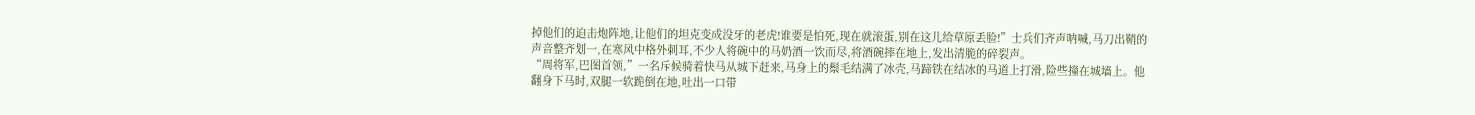掉他们的迫击炮阵地,让他们的坦克变成没牙的老虎!谁要是怕死,现在就滚蛋,别在这儿给草原丢脸!”士兵们齐声呐喊,马刀出鞘的声音整齐划一,在寒风中格外刺耳,不少人将碗中的马奶酒一饮而尽,将酒碗摔在地上,发出清脆的碎裂声。
“周将军,巴图首领,”一名斥候骑着快马从城下赶来,马身上的鬃毛结满了冰壳,马蹄铁在结冰的马道上打滑,险些撞在城墙上。他翻身下马时,双腿一软跪倒在地,吐出一口带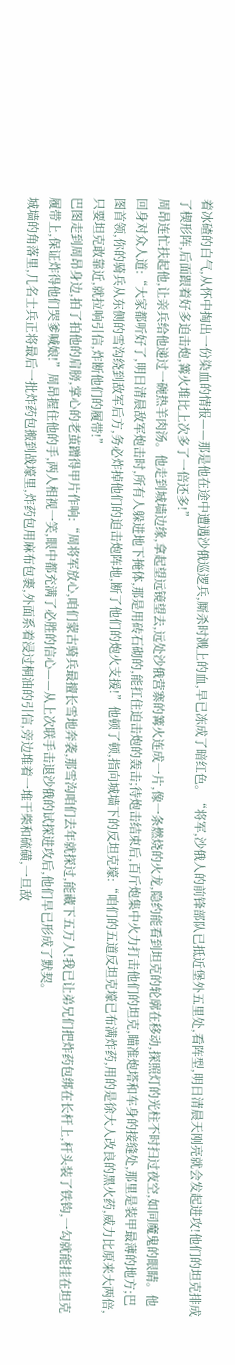着冰碴的白气,从怀中掏出一份染血的情报——那是他在途中遭遇沙俄巡逻兵,厮杀时溅上的血,早已冻成了暗红色。“将军,沙俄人的前锋部队已抵近堡外五里处,看阵型,明日清晨天刚亮就会发起进攻!他们的坦克排成了楔形阵,后面跟着好多迫击炮,篝火堆比上次多了一倍还多!”
周昂连忙扶起他,让亲兵给他递过一碗热羊肉汤。他走到城墙边缘,拿起望远镜望去,远处沙俄营寨的篝火连成一片,像一条燃烧的火龙,隐约能看到坦克的轮廓在移动,探照灯的光柱不时扫过夜空,如同魔鬼的眼睛。他回身对众人道:“大家都听好了,明日清晨敌军炮击时,所有人躲进地下掩体,那是用砖石砌的,能扛住迫击炮的轰击;待炮击结束后,百斤炮集中火力打击他们的坦克,瞄准炮塔和车身的接缝处,那里是装甲最薄的地方;巴图首领,你的骑兵从东侧的雪沟绕到敌军后方,务必炸掉他们的迫击炮阵地,断了他们的炮火支援!”他顿了顿,指向城墙下的反坦克壕:“咱们的五道反坦克壕已布满炸药,用的是徐大人改良的黑火药,威力比原来大两倍,只要坦克敢靠近,就拉响引信,炸断他们的履带!”
巴图走到周昂身边,拍了拍他的肩膀,掌心的老茧蹭得甲片作响:“周将军放心,咱们蒙古骑兵最擅长雪地奔袭,那雪沟咱们去年就探过,能藏下五万人!我已让弟兄们把炸药包绑在长杆上,杆头装了铁钩,一勾就能挂在坦克履带上,保证炸得他们哭爹喊娘!”周昂握住他的手,两人相视一笑,眼中都充满了必胜的信心——从上次联手击退沙俄的试探进攻后,他们早已形成了默契。
城墙的角落里,几名士兵正将最后一批炸药包搬到战壕里,炸药包用麻布包裹,外面系着浸过桐油的引信,旁边堆着一堆干柴和硫磺,一旦敌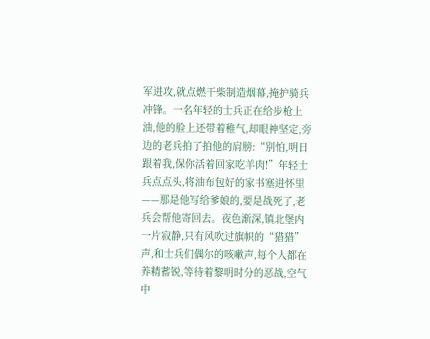军进攻,就点燃干柴制造烟幕,掩护骑兵冲锋。一名年轻的士兵正在给步枪上油,他的脸上还带着稚气,却眼神坚定,旁边的老兵拍了拍他的肩膀:“别怕,明日跟着我,保你活着回家吃羊肉!”年轻士兵点点头,将油布包好的家书塞进怀里——那是他写给爹娘的,要是战死了,老兵会帮他寄回去。夜色渐深,镇北堡内一片寂静,只有风吹过旗帜的“猎猎”声,和士兵们偶尔的咳嗽声,每个人都在养精蓄锐,等待着黎明时分的恶战,空气中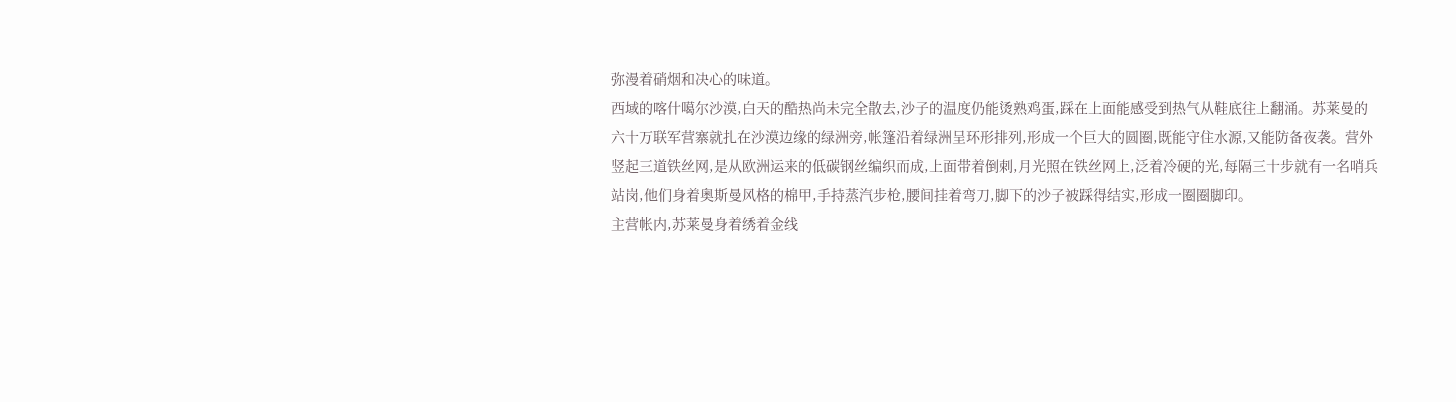弥漫着硝烟和决心的味道。
西域的喀什噶尔沙漠,白天的酷热尚未完全散去,沙子的温度仍能烫熟鸡蛋,踩在上面能感受到热气从鞋底往上翻涌。苏莱曼的六十万联军营寨就扎在沙漠边缘的绿洲旁,帐篷沿着绿洲呈环形排列,形成一个巨大的圆圈,既能守住水源,又能防备夜袭。营外竖起三道铁丝网,是从欧洲运来的低碳钢丝编织而成,上面带着倒刺,月光照在铁丝网上,泛着冷硬的光,每隔三十步就有一名哨兵站岗,他们身着奥斯曼风格的棉甲,手持蒸汽步枪,腰间挂着弯刀,脚下的沙子被踩得结实,形成一圈圈脚印。
主营帐内,苏莱曼身着绣着金线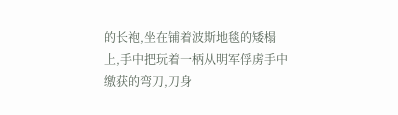的长袍,坐在铺着波斯地毯的矮榻上,手中把玩着一柄从明军俘虏手中缴获的弯刀,刀身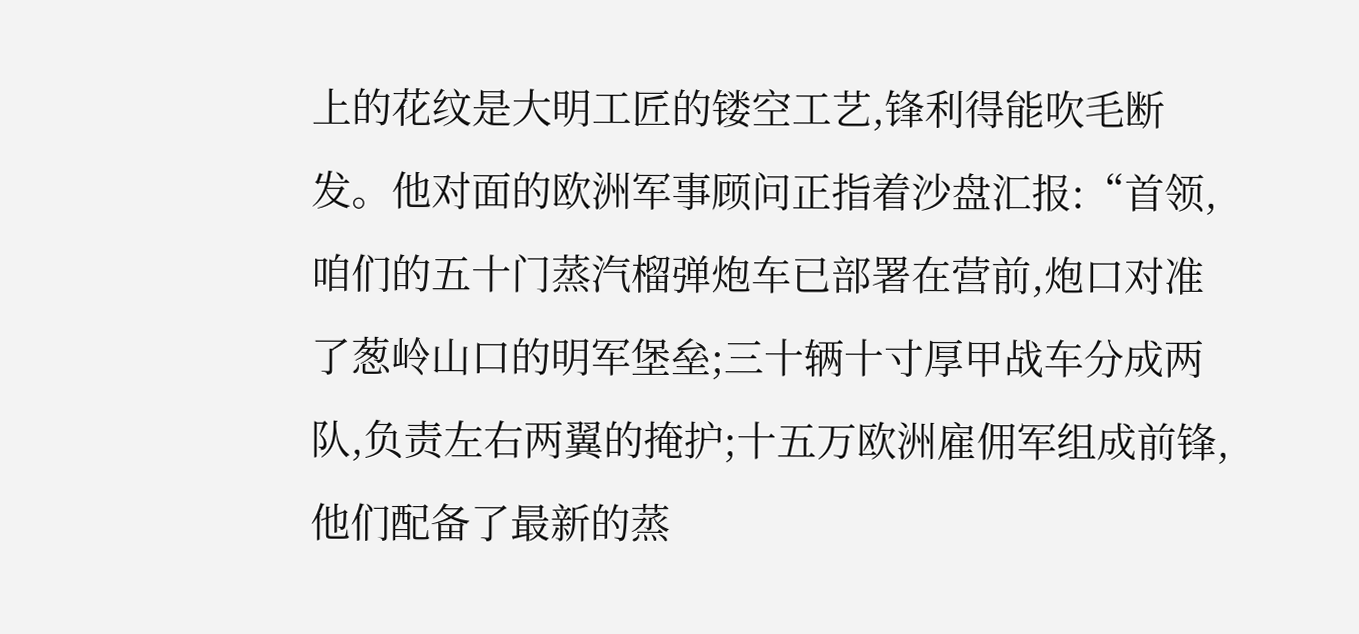上的花纹是大明工匠的镂空工艺,锋利得能吹毛断发。他对面的欧洲军事顾问正指着沙盘汇报:“首领,咱们的五十门蒸汽榴弹炮车已部署在营前,炮口对准了葱岭山口的明军堡垒;三十辆十寸厚甲战车分成两队,负责左右两翼的掩护;十五万欧洲雇佣军组成前锋,他们配备了最新的蒸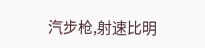汽步枪,射速比明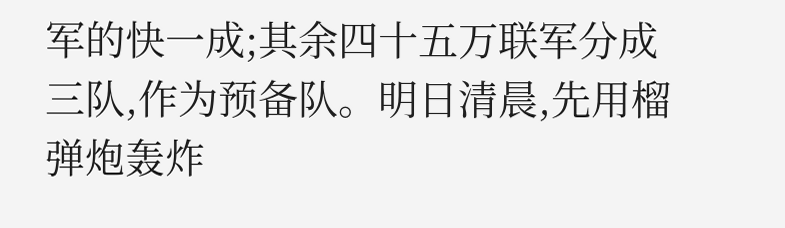军的快一成;其余四十五万联军分成三队,作为预备队。明日清晨,先用榴弹炮轰炸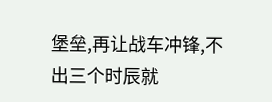堡垒,再让战车冲锋,不出三个时辰就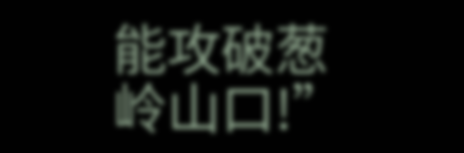能攻破葱岭山口!”